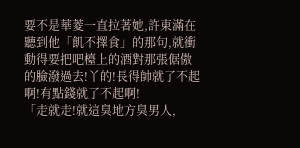要不是華菱一直拉著她,許東滿在聽到他「飢不擇食」的那句,就衝動得要把吧檯上的酒對那張倨傲的臉潑過去!丫的!長得帥就了不起啊!有點錢就了不起啊!
「走就走!就這臭地方臭男人,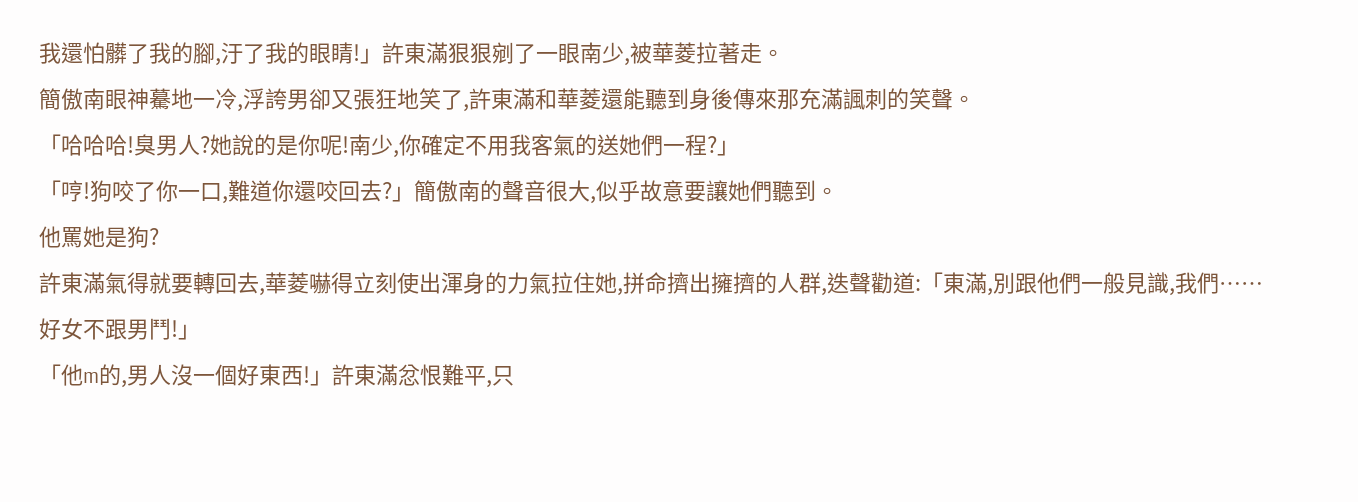我還怕髒了我的腳,汙了我的眼睛!」許東滿狠狠剜了一眼南少,被華菱拉著走。
簡傲南眼神驀地一冷,浮誇男卻又張狂地笑了,許東滿和華菱還能聽到身後傳來那充滿諷刺的笑聲。
「哈哈哈!臭男人?她說的是你呢!南少,你確定不用我客氣的送她們一程?」
「哼!狗咬了你一口,難道你還咬回去?」簡傲南的聲音很大,似乎故意要讓她們聽到。
他罵她是狗?
許東滿氣得就要轉回去,華菱嚇得立刻使出渾身的力氣拉住她,拼命擠出擁擠的人群,迭聲勸道:「東滿,別跟他們一般見識,我們……好女不跟男鬥!」
「他m的,男人沒一個好東西!」許東滿忿恨難平,只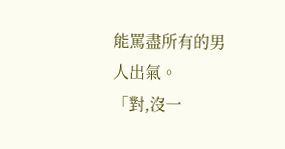能罵盡所有的男人出氣。
「對,沒一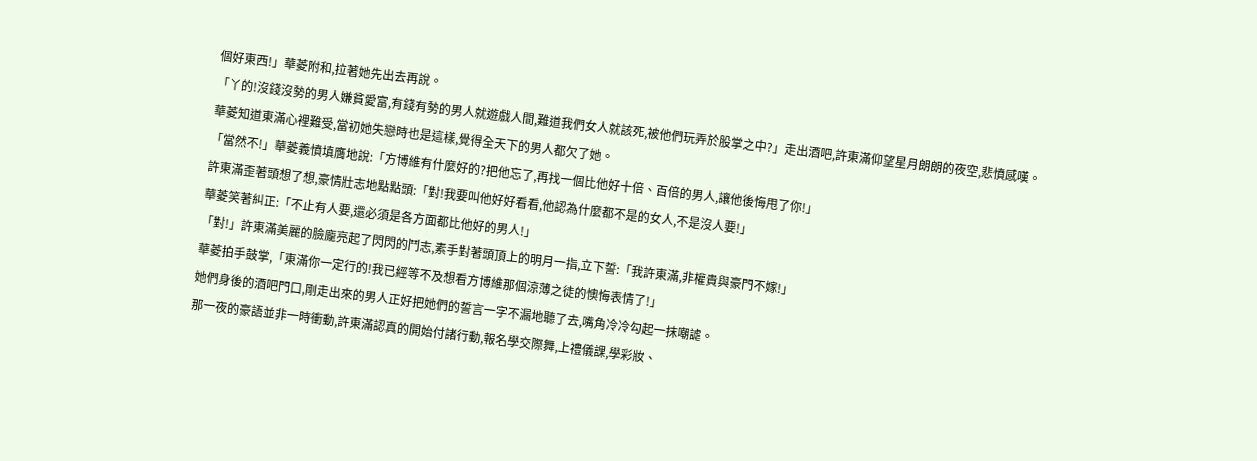個好東西!」華菱附和,拉著她先出去再說。
「丫的!沒錢沒勢的男人嫌貧愛富,有錢有勢的男人就遊戲人間,難道我們女人就該死,被他們玩弄於股掌之中?」走出酒吧,許東滿仰望星月朗朗的夜空,悲憤感嘆。
華菱知道東滿心裡難受,當初她失戀時也是這樣,覺得全天下的男人都欠了她。
「當然不!」華菱義憤填膺地說:「方博維有什麼好的?把他忘了,再找一個比他好十倍、百倍的男人,讓他後悔甩了你!」
許東滿歪著頭想了想,豪情壯志地點點頭:「對!我要叫他好好看看,他認為什麼都不是的女人,不是沒人要!」
華菱笑著糾正:「不止有人要,還必須是各方面都比他好的男人!」
「對!」許東滿美麗的臉龐亮起了閃閃的鬥志,素手對著頭頂上的明月一指,立下誓:「我許東滿,非權貴與豪門不嫁!」
華菱拍手鼓掌,「東滿你一定行的!我已經等不及想看方博維那個涼薄之徒的懊悔表情了!」
她們身後的酒吧門口,剛走出來的男人正好把她們的誓言一字不漏地聽了去,嘴角冷冷勾起一抹嘲謔。
那一夜的豪語並非一時衝動,許東滿認真的開始付諸行動,報名學交際舞,上禮儀課,學彩妝、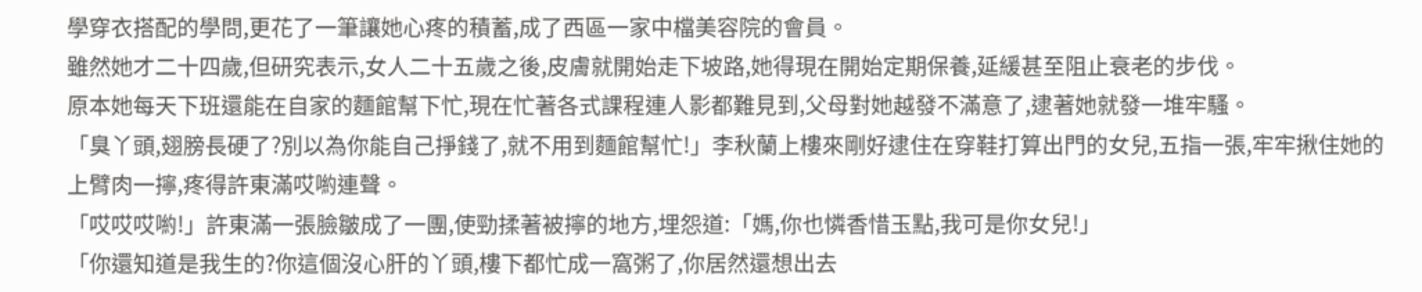學穿衣搭配的學問,更花了一筆讓她心疼的積蓄,成了西區一家中檔美容院的會員。
雖然她才二十四歲,但研究表示,女人二十五歲之後,皮膚就開始走下坡路,她得現在開始定期保養,延緩甚至阻止衰老的步伐。
原本她每天下班還能在自家的麵館幫下忙,現在忙著各式課程連人影都難見到,父母對她越發不滿意了,逮著她就發一堆牢騷。
「臭丫頭,翅膀長硬了?別以為你能自己掙錢了,就不用到麵館幫忙!」李秋蘭上樓來剛好逮住在穿鞋打算出門的女兒,五指一張,牢牢揪住她的上臂肉一擰,疼得許東滿哎喲連聲。
「哎哎哎喲!」許東滿一張臉皺成了一團,使勁揉著被擰的地方,埋怨道:「媽,你也憐香惜玉點,我可是你女兒!」
「你還知道是我生的?你這個沒心肝的丫頭,樓下都忙成一窩粥了,你居然還想出去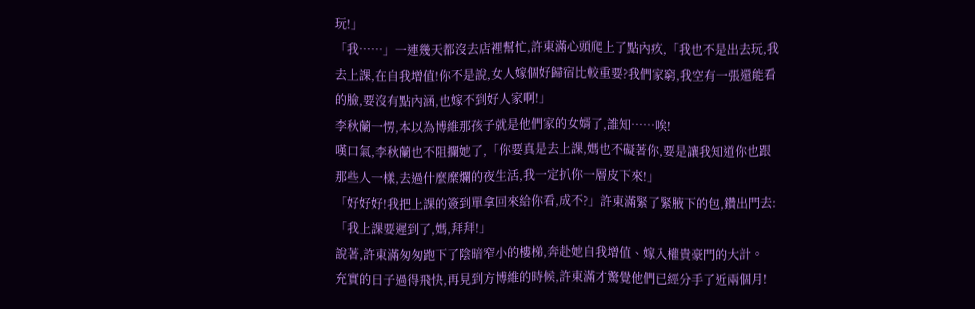玩!」
「我……」一連幾天都沒去店裡幫忙,許東滿心頭爬上了點內疚,「我也不是出去玩,我去上課,在自我增值!你不是說,女人嫁個好歸宿比較重要?我們家窮,我空有一張還能看的臉,要沒有點內涵,也嫁不到好人家啊!」
李秋蘭一愣,本以為博維那孩子就是他們家的女婿了,誰知……唉!
嘆口氣,李秋蘭也不阻攔她了,「你要真是去上課,媽也不礙著你,要是讓我知道你也跟那些人一樣,去過什麼糜爛的夜生活,我一定扒你一層皮下來!」
「好好好!我把上課的簽到單拿回來給你看,成不?」許東滿緊了緊腋下的包,鑽出門去:「我上課要遲到了,媽,拜拜!」
說著,許東滿匆匆跑下了陰暗窄小的樓梯,奔赴她自我增值、嫁入權貴豪門的大計。
充實的日子過得飛快,再見到方博維的時候,許東滿才驚覺他們已經分手了近兩個月!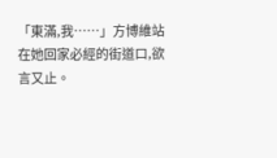「東滿,我……」方博維站在她回家必經的街道口,欲言又止。